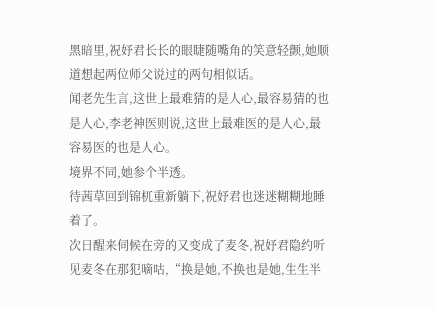黑暗里,祝妤君长长的眼睫随嘴角的笑意轻颤,她顺道想起两位师父说过的两句相似话。
闻老先生言,这世上最难猜的是人心,最容易猜的也是人心,李老神医则说,这世上最难医的是人心,最容易医的也是人心。
境界不同,她参个半透。
待茜草回到锦杌重新躺下,祝妤君也迷迷糊糊地睡着了。
次日醒来伺候在旁的又变成了麦冬,祝妤君隐约听见麦冬在那犯嘀咕,“换是她,不换也是她,生生半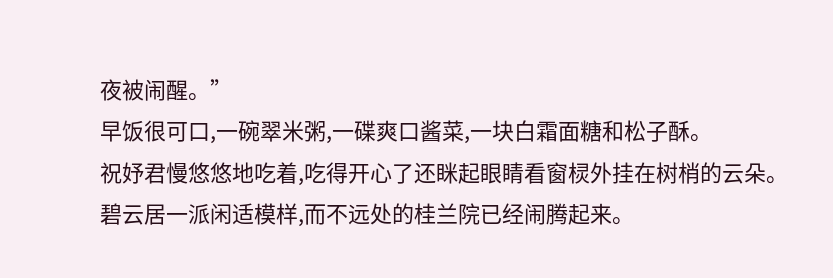夜被闹醒。”
早饭很可口,一碗翠米粥,一碟爽口酱菜,一块白霜面糖和松子酥。
祝妤君慢悠悠地吃着,吃得开心了还眯起眼睛看窗棂外挂在树梢的云朵。
碧云居一派闲适模样,而不远处的桂兰院已经闹腾起来。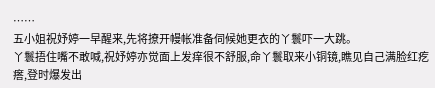……
五小姐祝妤婷一早醒来,先将撩开幔帐准备伺候她更衣的丫鬟吓一大跳。
丫鬟捂住嘴不敢喊,祝妤婷亦觉面上发痒很不舒服,命丫鬟取来小铜镜,瞧见自己满脸红疙瘩,登时爆发出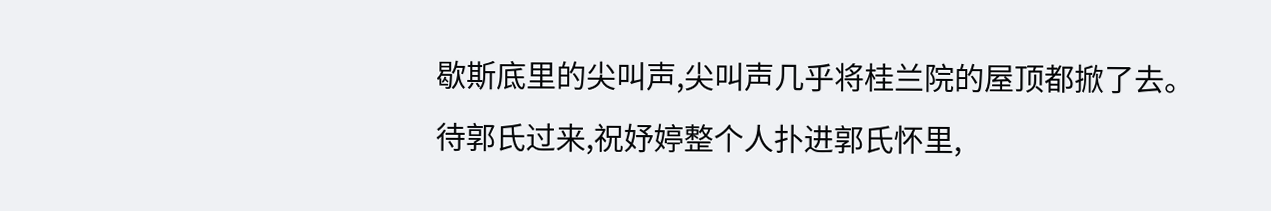歇斯底里的尖叫声,尖叫声几乎将桂兰院的屋顶都掀了去。
待郭氏过来,祝妤婷整个人扑进郭氏怀里,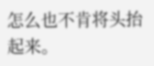怎么也不肯将头抬起来。